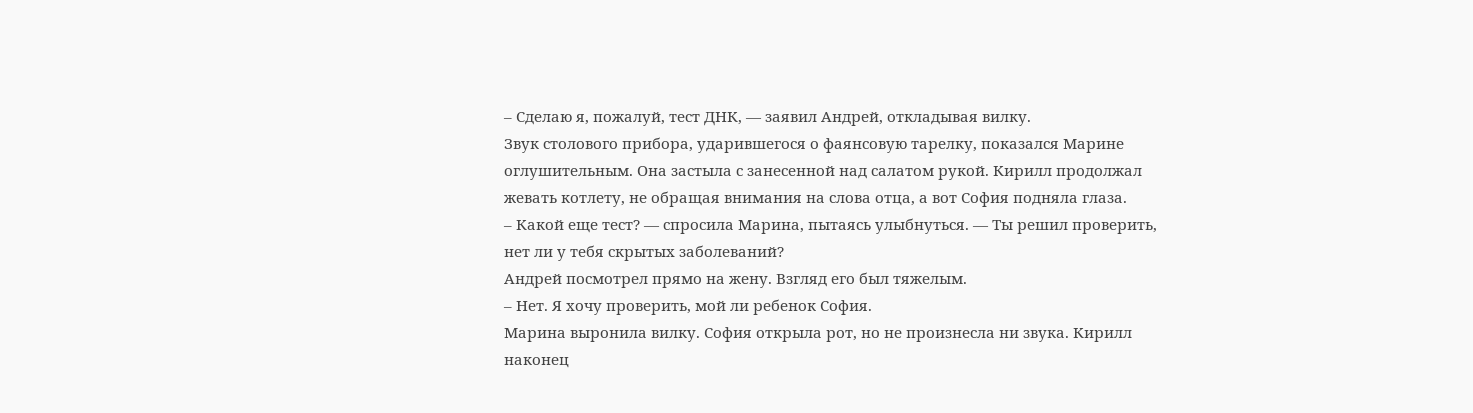– Сделаю я, пожалуй, тест ДНК, — заявил Андрей, откладывая вилку.
Звук столового прибора, ударившегося о фаянсовую тарелку, показался Марине оглушительным. Она застыла с занесенной над салатом рукой. Кирилл продолжал жевать котлету, не обращая внимания на слова отца, а вот София подняла глаза.
– Какой еще тест? — спросила Марина, пытаясь улыбнуться. — Ты решил проверить, нет ли у тебя скрытых заболеваний?
Андрей посмотрел прямо на жену. Взгляд его был тяжелым.
– Нет. Я хочу проверить, мой ли ребенок София.
Марина выронила вилку. София открыла рот, но не произнесла ни звука. Кирилл наконец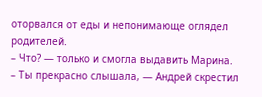оторвался от еды и непонимающе оглядел родителей.
– Что? — только и смогла выдавить Марина.
– Ты прекрасно слышала, — Андрей скрестил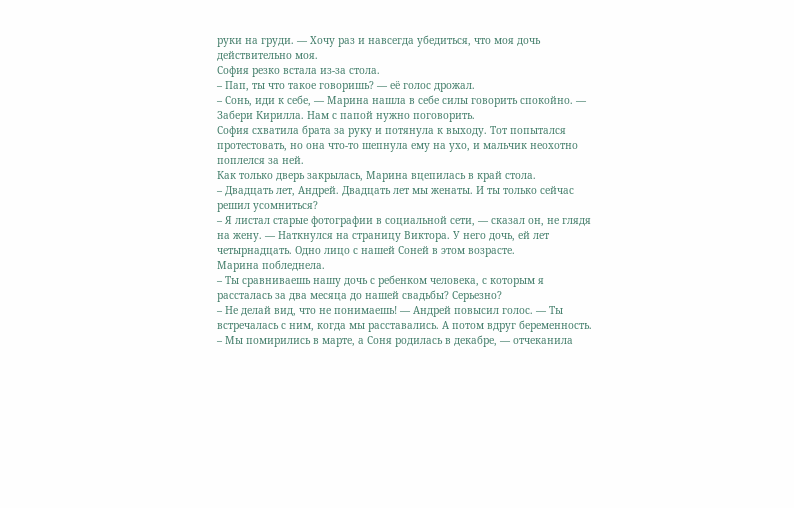руки на груди. — Хочу раз и навсегда убедиться, что моя дочь действительно моя.
София резко встала из-за стола.
– Пап, ты что такое говоришь? — её голос дрожал.
– Сонь, иди к себе, — Марина нашла в себе силы говорить спокойно. — Забери Кирилла. Нам с папой нужно поговорить.
София схватила брата за руку и потянула к выходу. Тот попытался протестовать, но она что-то шепнула ему на ухо, и мальчик неохотно поплелся за ней.
Как только дверь закрылась, Марина вцепилась в край стола.
– Двадцать лет, Андрей. Двадцать лет мы женаты. И ты только сейчас решил усомниться?
– Я листал старые фотографии в социальной сети, — сказал он, не глядя на жену. — Наткнулся на страницу Виктора. У него дочь, ей лет четырнадцать. Одно лицо с нашей Соней в этом возрасте.
Марина побледнела.
– Ты сравниваешь нашу дочь с ребенком человека, с которым я рассталась за два месяца до нашей свадьбы? Серьезно?
– Не делай вид, что не понимаешь! — Андрей повысил голос. — Ты встречалась с ним, когда мы расставались. А потом вдруг беременность.
– Мы помирились в марте, а Соня родилась в декабре, — отчеканила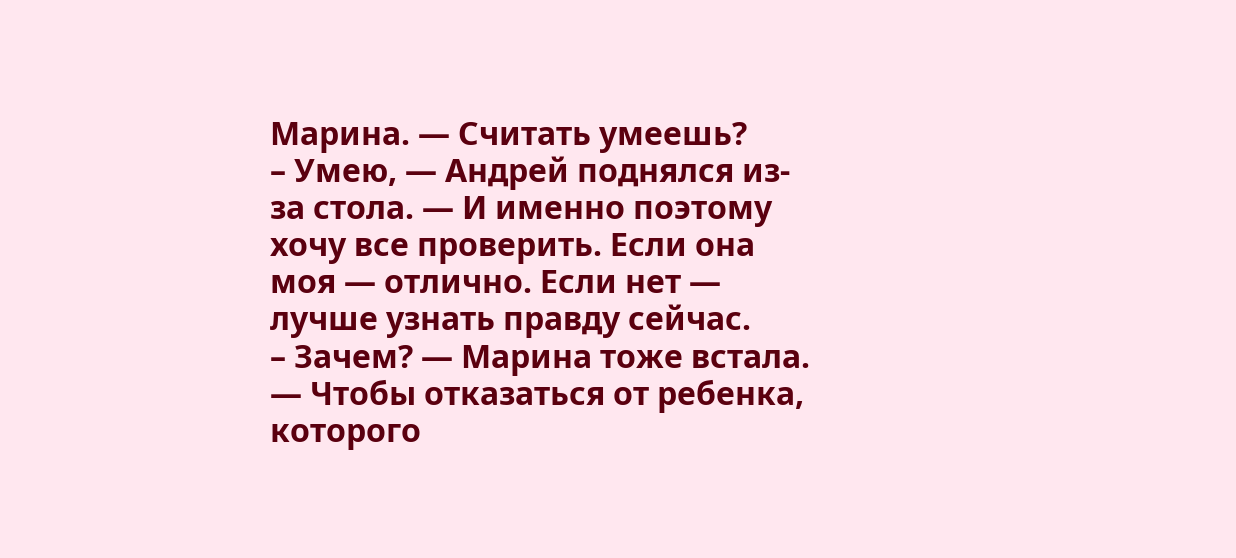Марина. — Считать умеешь?
– Умею, — Андрей поднялся из-за стола. — И именно поэтому хочу все проверить. Если она моя — отлично. Если нет — лучше узнать правду сейчас.
– Зачем? — Марина тоже встала. — Чтобы отказаться от ребенка, которого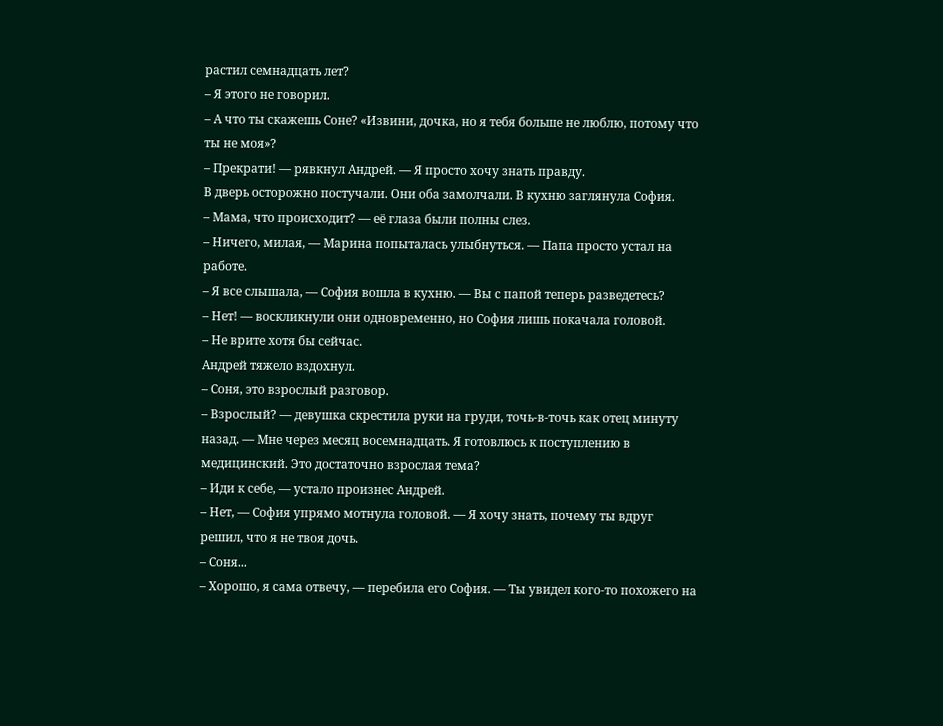растил семнадцать лет?
– Я этого не говорил.
– А что ты скажешь Соне? «Извини, дочка, но я тебя больше не люблю, потому что ты не моя»?
– Прекрати! — рявкнул Андрей. — Я просто хочу знать правду.
В дверь осторожно постучали. Они оба замолчали. В кухню заглянула София.
– Мама, что происходит? — её глаза были полны слез.
– Ничего, милая, — Марина попыталась улыбнуться. — Папа просто устал на работе.
– Я все слышала, — София вошла в кухню. — Вы с папой теперь разведетесь?
– Нет! — воскликнули они одновременно, но София лишь покачала головой.
– Не врите хотя бы сейчас.
Андрей тяжело вздохнул.
– Соня, это взрослый разговор.
– Взрослый? — девушка скрестила руки на груди, точь-в-точь как отец минуту назад. — Мне через месяц восемнадцать. Я готовлюсь к поступлению в медицинский. Это достаточно взрослая тема?
– Иди к себе, — устало произнес Андрей.
– Нет, — София упрямо мотнула головой. — Я хочу знать, почему ты вдруг решил, что я не твоя дочь.
– Соня...
– Хорошо, я сама отвечу, — перебила его София. — Ты увидел кого-то похожего на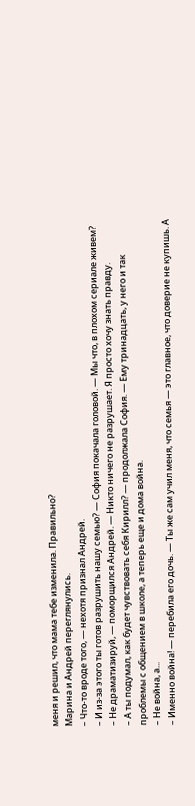меня и решил, что мама тебе изменила. Правильно?
Марина и Андрей переглянулись.
– Что-то вроде того, — нехотя признал Андрей.
– И из-за этого ты готов разрушить нашу семью? — София покачала головой. — Мы что, в плохом сериале живем?
– Не драматизируй, — поморщился Андрей. — Никто ничего не разрушает. Я просто хочу знать правду.
– А ты подумал, как будет чувствовать себя Кирилл? — продолжала София. — Ему тринадцать, у него и так проблемы с общением в школе, а теперь еще и дома война.
– Не война, а...
– Именно война! — перебила его дочь. — Ты же сам учил меня, что семья — это главное, что доверие не купишь. А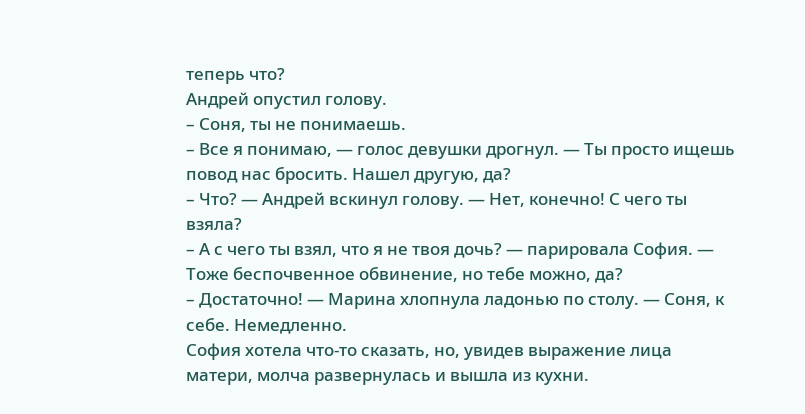теперь что?
Андрей опустил голову.
– Соня, ты не понимаешь.
– Все я понимаю, — голос девушки дрогнул. — Ты просто ищешь повод нас бросить. Нашел другую, да?
– Что? — Андрей вскинул голову. — Нет, конечно! С чего ты взяла?
– А с чего ты взял, что я не твоя дочь? — парировала София. — Тоже беспочвенное обвинение, но тебе можно, да?
– Достаточно! — Марина хлопнула ладонью по столу. — Соня, к себе. Немедленно.
София хотела что-то сказать, но, увидев выражение лица матери, молча развернулась и вышла из кухни.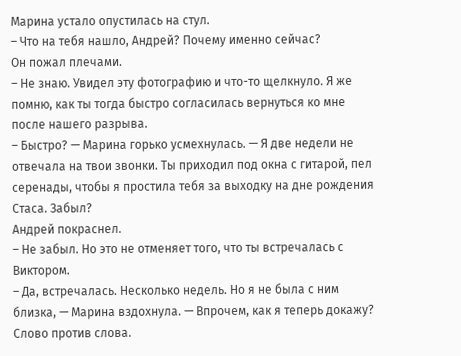Марина устало опустилась на стул.
– Что на тебя нашло, Андрей? Почему именно сейчас?
Он пожал плечами.
– Не знаю. Увидел эту фотографию и что-то щелкнуло. Я же помню, как ты тогда быстро согласилась вернуться ко мне после нашего разрыва.
– Быстро? — Марина горько усмехнулась. — Я две недели не отвечала на твои звонки. Ты приходил под окна с гитарой, пел серенады, чтобы я простила тебя за выходку на дне рождения Стаса. Забыл?
Андрей покраснел.
– Не забыл. Но это не отменяет того, что ты встречалась с Виктором.
– Да, встречалась. Несколько недель. Но я не была с ним близка, — Марина вздохнула. — Впрочем, как я теперь докажу? Слово против слова.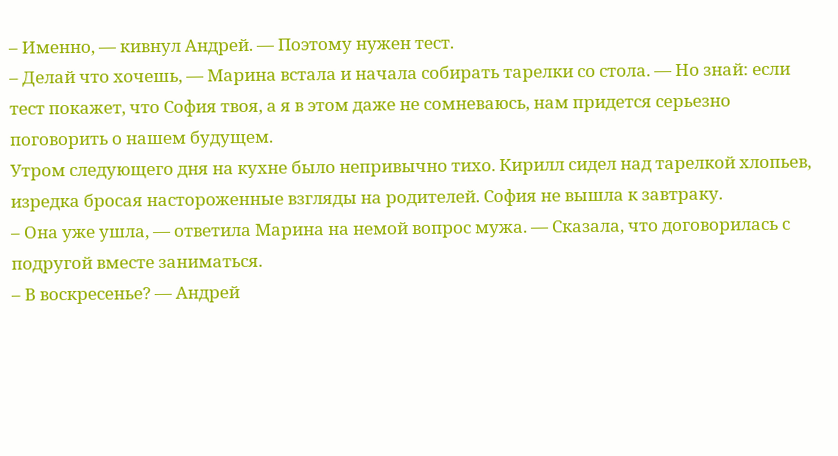– Именно, — кивнул Андрей. — Поэтому нужен тест.
– Делай что хочешь, — Марина встала и начала собирать тарелки со стола. — Но знай: если тест покажет, что София твоя, а я в этом даже не сомневаюсь, нам придется серьезно поговорить о нашем будущем.
Утром следующего дня на кухне было непривычно тихо. Кирилл сидел над тарелкой хлопьев, изредка бросая настороженные взгляды на родителей. София не вышла к завтраку.
– Она уже ушла, — ответила Марина на немой вопрос мужа. — Сказала, что договорилась с подругой вместе заниматься.
– В воскресенье? — Андрей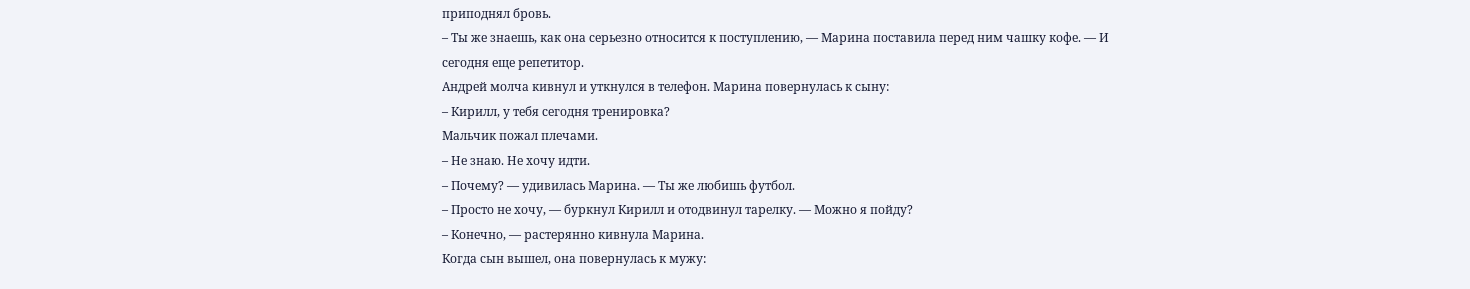приподнял бровь.
– Ты же знаешь, как она серьезно относится к поступлению, — Марина поставила перед ним чашку кофе. — И сегодня еще репетитор.
Андрей молча кивнул и уткнулся в телефон. Марина повернулась к сыну:
– Кирилл, у тебя сегодня тренировка?
Мальчик пожал плечами.
– Не знаю. Не хочу идти.
– Почему? — удивилась Марина. — Ты же любишь футбол.
– Просто не хочу, — буркнул Кирилл и отодвинул тарелку. — Можно я пойду?
– Конечно, — растерянно кивнула Марина.
Когда сын вышел, она повернулась к мужу: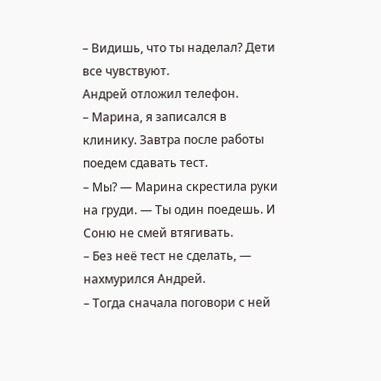– Видишь, что ты наделал? Дети все чувствуют.
Андрей отложил телефон.
– Марина, я записался в клинику. Завтра после работы поедем сдавать тест.
– Мы? — Марина скрестила руки на груди. — Ты один поедешь. И Соню не смей втягивать.
– Без неё тест не сделать, — нахмурился Андрей.
– Тогда сначала поговори с ней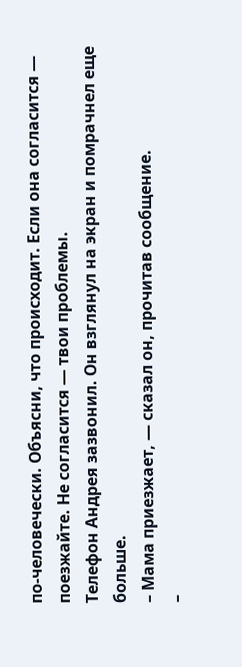по-человечески. Объясни, что происходит. Если она согласится — поезжайте. Не согласится — твои проблемы.
Телефон Андрея зазвонил. Он взглянул на экран и помрачнел еще больше.
– Мама приезжает, — сказал он, прочитав сообщение.
–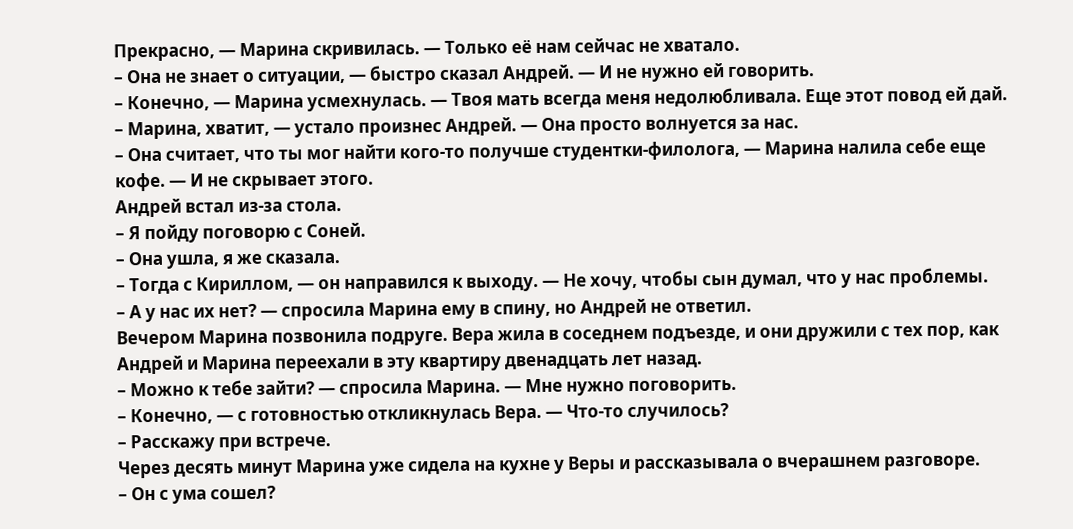Прекрасно, — Марина скривилась. — Только её нам сейчас не хватало.
– Она не знает о ситуации, — быстро сказал Андрей. — И не нужно ей говорить.
– Конечно, — Марина усмехнулась. — Твоя мать всегда меня недолюбливала. Еще этот повод ей дай.
– Марина, хватит, — устало произнес Андрей. — Она просто волнуется за нас.
– Она считает, что ты мог найти кого-то получше студентки-филолога, — Марина налила себе еще кофе. — И не скрывает этого.
Андрей встал из-за стола.
– Я пойду поговорю с Соней.
– Она ушла, я же сказала.
– Тогда с Кириллом, — он направился к выходу. — Не хочу, чтобы сын думал, что у нас проблемы.
– А у нас их нет? — спросила Марина ему в спину, но Андрей не ответил.
Вечером Марина позвонила подруге. Вера жила в соседнем подъезде, и они дружили с тех пор, как Андрей и Марина переехали в эту квартиру двенадцать лет назад.
– Можно к тебе зайти? — спросила Марина. — Мне нужно поговорить.
– Конечно, — с готовностью откликнулась Вера. — Что-то случилось?
– Расскажу при встрече.
Через десять минут Марина уже сидела на кухне у Веры и рассказывала о вчерашнем разговоре.
– Он с ума сошел?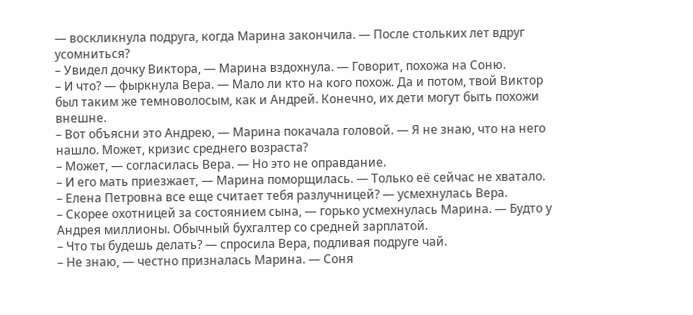— воскликнула подруга, когда Марина закончила. — После стольких лет вдруг усомниться?
– Увидел дочку Виктора, — Марина вздохнула. — Говорит, похожа на Соню.
– И что? — фыркнула Вера. — Мало ли кто на кого похож. Да и потом, твой Виктор был таким же темноволосым, как и Андрей. Конечно, их дети могут быть похожи внешне.
– Вот объясни это Андрею, — Марина покачала головой. — Я не знаю, что на него нашло. Может, кризис среднего возраста?
– Может, — согласилась Вера. — Но это не оправдание.
– И его мать приезжает, — Марина поморщилась. — Только её сейчас не хватало.
– Елена Петровна все еще считает тебя разлучницей? — усмехнулась Вера.
– Скорее охотницей за состоянием сына, — горько усмехнулась Марина. — Будто у Андрея миллионы. Обычный бухгалтер со средней зарплатой.
– Что ты будешь делать? — спросила Вера, подливая подруге чай.
– Не знаю, — честно призналась Марина. — Соня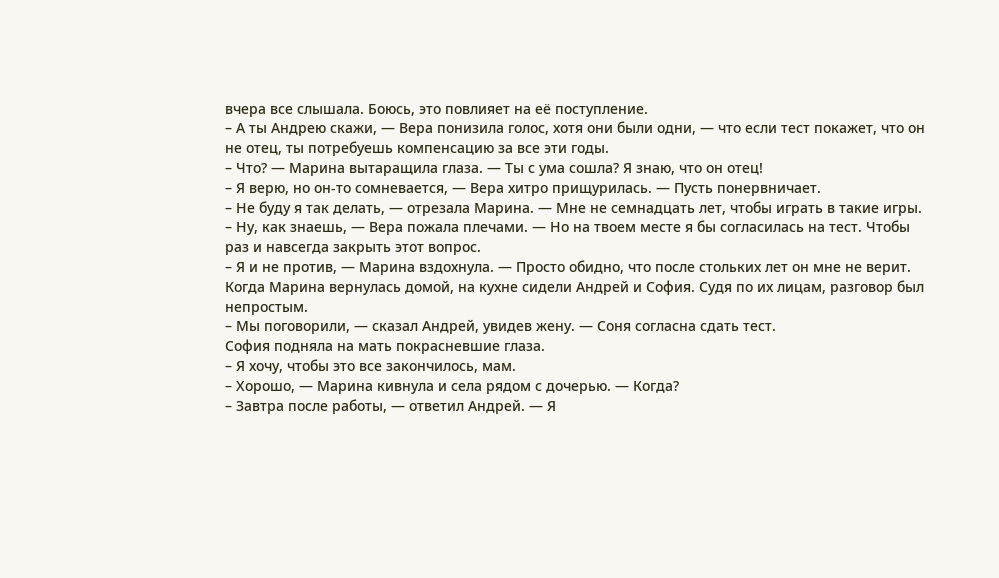вчера все слышала. Боюсь, это повлияет на её поступление.
– А ты Андрею скажи, — Вера понизила голос, хотя они были одни, — что если тест покажет, что он не отец, ты потребуешь компенсацию за все эти годы.
– Что? — Марина вытаращила глаза. — Ты с ума сошла? Я знаю, что он отец!
– Я верю, но он-то сомневается, — Вера хитро прищурилась. — Пусть понервничает.
– Не буду я так делать, — отрезала Марина. — Мне не семнадцать лет, чтобы играть в такие игры.
– Ну, как знаешь, — Вера пожала плечами. — Но на твоем месте я бы согласилась на тест. Чтобы раз и навсегда закрыть этот вопрос.
– Я и не против, — Марина вздохнула. — Просто обидно, что после стольких лет он мне не верит.
Когда Марина вернулась домой, на кухне сидели Андрей и София. Судя по их лицам, разговор был непростым.
– Мы поговорили, — сказал Андрей, увидев жену. — Соня согласна сдать тест.
София подняла на мать покрасневшие глаза.
– Я хочу, чтобы это все закончилось, мам.
– Хорошо, — Марина кивнула и села рядом с дочерью. — Когда?
– Завтра после работы, — ответил Андрей. — Я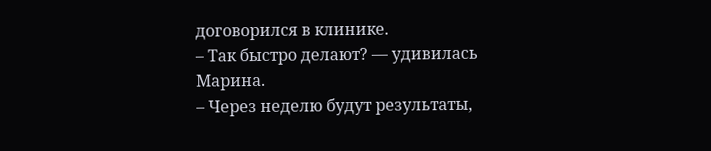договорился в клинике.
– Так быстро делают? — удивилась Марина.
– Через неделю будут результаты,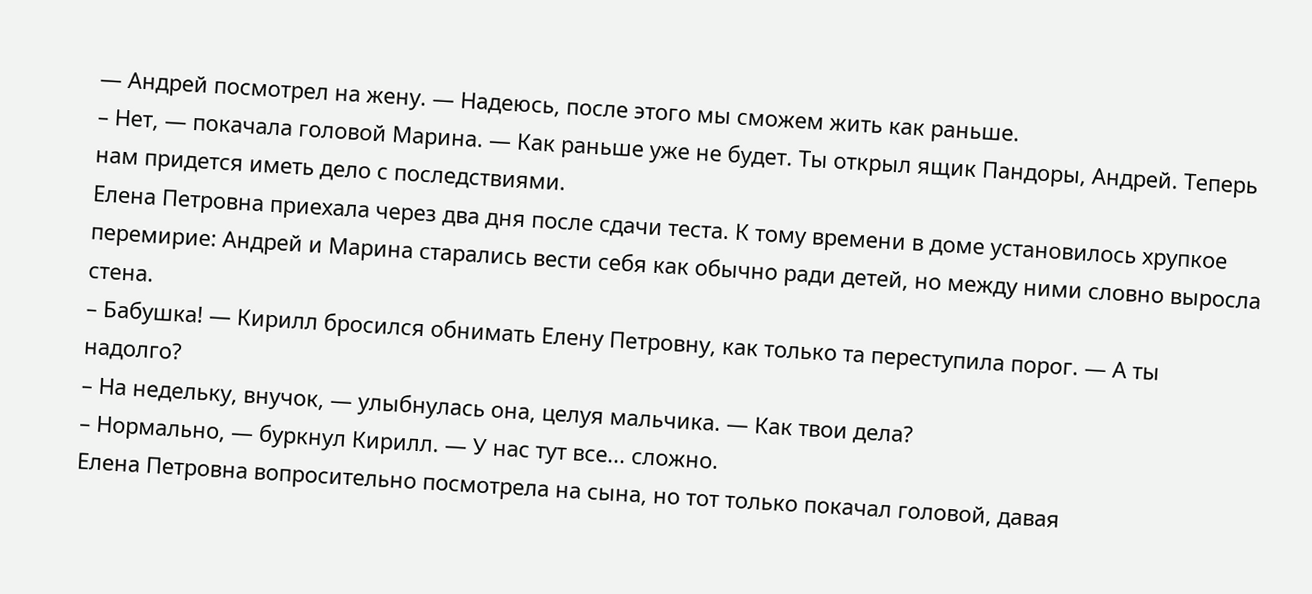— Андрей посмотрел на жену. — Надеюсь, после этого мы сможем жить как раньше.
– Нет, — покачала головой Марина. — Как раньше уже не будет. Ты открыл ящик Пандоры, Андрей. Теперь нам придется иметь дело с последствиями.
Елена Петровна приехала через два дня после сдачи теста. К тому времени в доме установилось хрупкое перемирие: Андрей и Марина старались вести себя как обычно ради детей, но между ними словно выросла стена.
– Бабушка! — Кирилл бросился обнимать Елену Петровну, как только та переступила порог. — А ты надолго?
– На недельку, внучок, — улыбнулась она, целуя мальчика. — Как твои дела?
– Нормально, — буркнул Кирилл. — У нас тут все... сложно.
Елена Петровна вопросительно посмотрела на сына, но тот только покачал головой, давая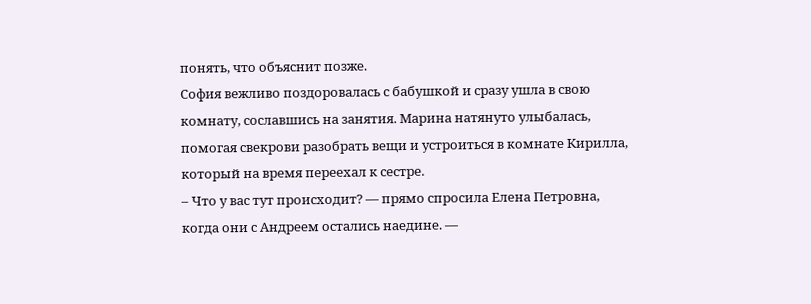понять, что объяснит позже.
София вежливо поздоровалась с бабушкой и сразу ушла в свою комнату, сославшись на занятия. Марина натянуто улыбалась, помогая свекрови разобрать вещи и устроиться в комнате Кирилла, который на время переехал к сестре.
– Что у вас тут происходит? — прямо спросила Елена Петровна, когда они с Андреем остались наедине. —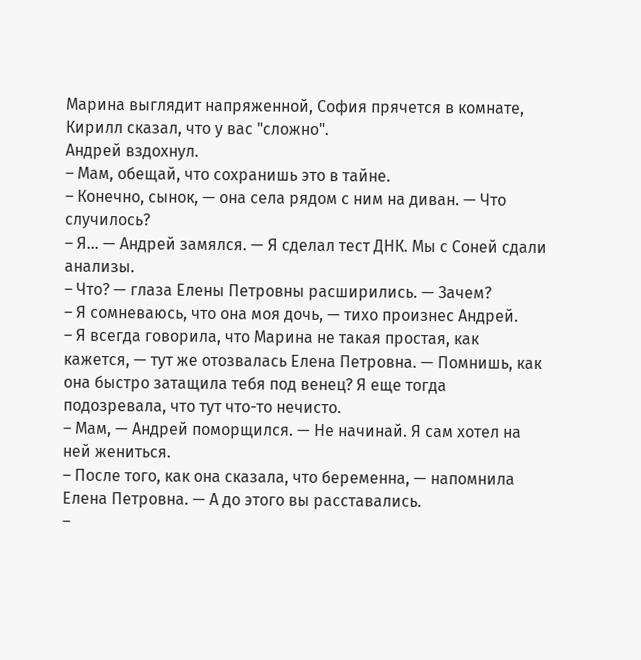Марина выглядит напряженной, София прячется в комнате, Кирилл сказал, что у вас "сложно".
Андрей вздохнул.
– Мам, обещай, что сохранишь это в тайне.
– Конечно, сынок, — она села рядом с ним на диван. — Что случилось?
– Я... — Андрей замялся. — Я сделал тест ДНК. Мы с Соней сдали анализы.
– Что? — глаза Елены Петровны расширились. — Зачем?
– Я сомневаюсь, что она моя дочь, — тихо произнес Андрей.
– Я всегда говорила, что Марина не такая простая, как кажется, — тут же отозвалась Елена Петровна. — Помнишь, как она быстро затащила тебя под венец? Я еще тогда подозревала, что тут что-то нечисто.
– Мам, — Андрей поморщился. — Не начинай. Я сам хотел на ней жениться.
– После того, как она сказала, что беременна, — напомнила Елена Петровна. — А до этого вы расставались.
–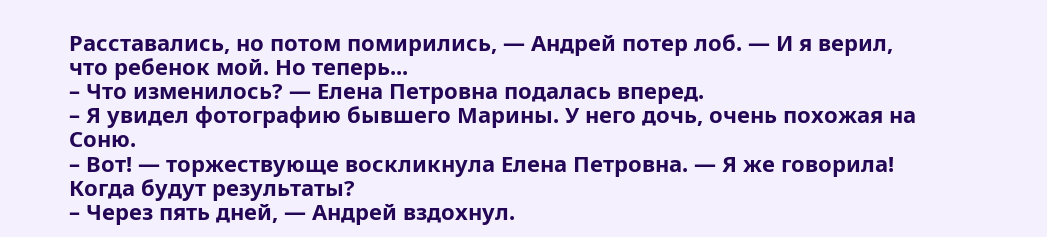Расставались, но потом помирились, — Андрей потер лоб. — И я верил, что ребенок мой. Но теперь...
– Что изменилось? — Елена Петровна подалась вперед.
– Я увидел фотографию бывшего Марины. У него дочь, очень похожая на Соню.
– Вот! — торжествующе воскликнула Елена Петровна. — Я же говорила! Когда будут результаты?
– Через пять дней, — Андрей вздохнул.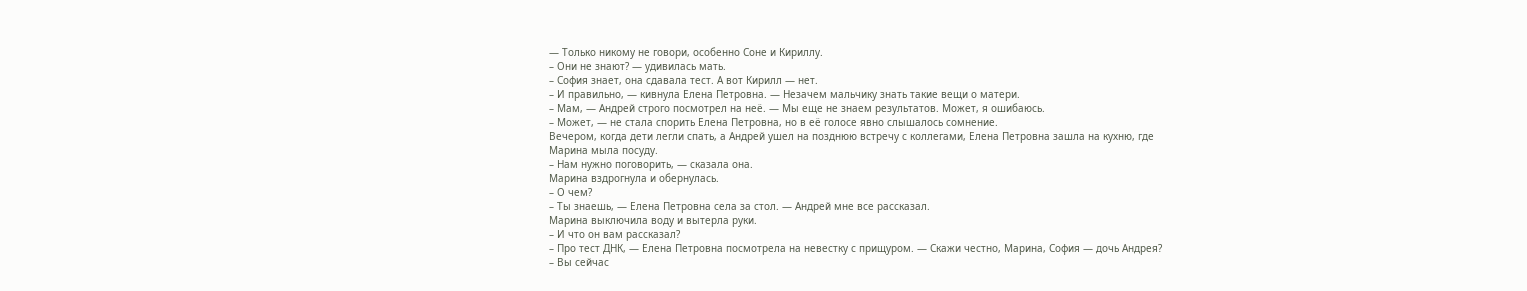— Только никому не говори, особенно Соне и Кириллу.
– Они не знают? — удивилась мать.
– София знает, она сдавала тест. А вот Кирилл — нет.
– И правильно, — кивнула Елена Петровна. — Незачем мальчику знать такие вещи о матери.
– Мам, — Андрей строго посмотрел на неё. — Мы еще не знаем результатов. Может, я ошибаюсь.
– Может, — не стала спорить Елена Петровна, но в её голосе явно слышалось сомнение.
Вечером, когда дети легли спать, а Андрей ушел на позднюю встречу с коллегами, Елена Петровна зашла на кухню, где Марина мыла посуду.
– Нам нужно поговорить, — сказала она.
Марина вздрогнула и обернулась.
– О чем?
– Ты знаешь, — Елена Петровна села за стол. — Андрей мне все рассказал.
Марина выключила воду и вытерла руки.
– И что он вам рассказал?
– Про тест ДНК, — Елена Петровна посмотрела на невестку с прищуром. — Скажи честно, Марина, София — дочь Андрея?
– Вы сейчас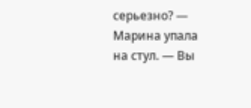серьезно? — Марина упала на стул. — Вы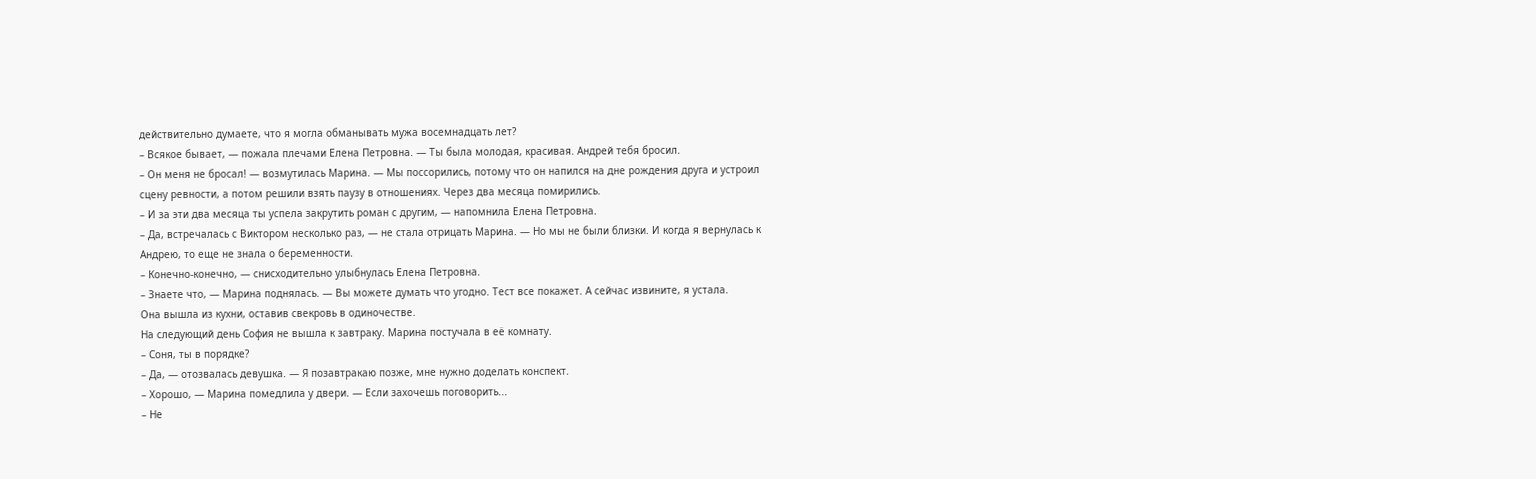действительно думаете, что я могла обманывать мужа восемнадцать лет?
– Всякое бывает, — пожала плечами Елена Петровна. — Ты была молодая, красивая. Андрей тебя бросил.
– Он меня не бросал! — возмутилась Марина. — Мы поссорились, потому что он напился на дне рождения друга и устроил сцену ревности, а потом решили взять паузу в отношениях. Через два месяца помирились.
– И за эти два месяца ты успела закрутить роман с другим, — напомнила Елена Петровна.
– Да, встречалась с Виктором несколько раз, — не стала отрицать Марина. — Но мы не были близки. И когда я вернулась к Андрею, то еще не знала о беременности.
– Конечно-конечно, — снисходительно улыбнулась Елена Петровна.
– Знаете что, — Марина поднялась. — Вы можете думать что угодно. Тест все покажет. А сейчас извините, я устала.
Она вышла из кухни, оставив свекровь в одиночестве.
На следующий день София не вышла к завтраку. Марина постучала в её комнату.
– Соня, ты в порядке?
– Да, — отозвалась девушка. — Я позавтракаю позже, мне нужно доделать конспект.
– Хорошо, — Марина помедлила у двери. — Если захочешь поговорить...
– Не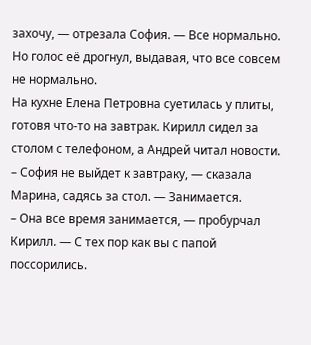захочу, — отрезала София. — Все нормально.
Но голос её дрогнул, выдавая, что все совсем не нормально.
На кухне Елена Петровна суетилась у плиты, готовя что-то на завтрак. Кирилл сидел за столом с телефоном, а Андрей читал новости.
– София не выйдет к завтраку, — сказала Марина, садясь за стол. — Занимается.
– Она все время занимается, — пробурчал Кирилл. — С тех пор как вы с папой поссорились.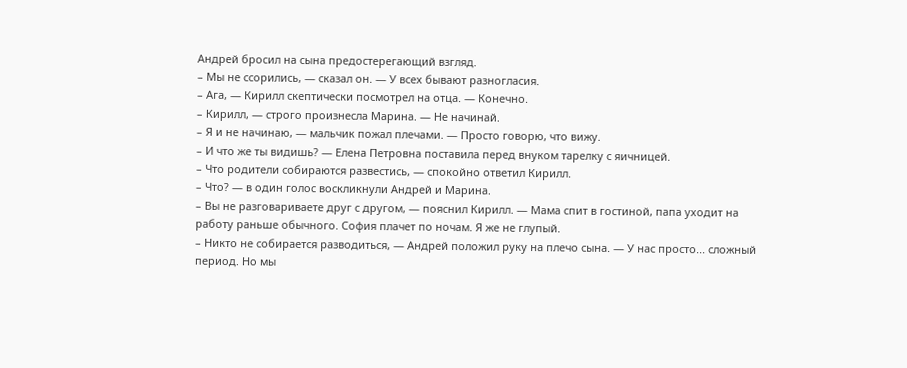Андрей бросил на сына предостерегающий взгляд.
– Мы не ссорились, — сказал он. — У всех бывают разногласия.
– Ага, — Кирилл скептически посмотрел на отца. — Конечно.
– Кирилл, — строго произнесла Марина. — Не начинай.
– Я и не начинаю, — мальчик пожал плечами. — Просто говорю, что вижу.
– И что же ты видишь? — Елена Петровна поставила перед внуком тарелку с яичницей.
– Что родители собираются развестись, — спокойно ответил Кирилл.
– Что? — в один голос воскликнули Андрей и Марина.
– Вы не разговариваете друг с другом, — пояснил Кирилл. — Мама спит в гостиной, папа уходит на работу раньше обычного. София плачет по ночам. Я же не глупый.
– Никто не собирается разводиться, — Андрей положил руку на плечо сына. — У нас просто... сложный период. Но мы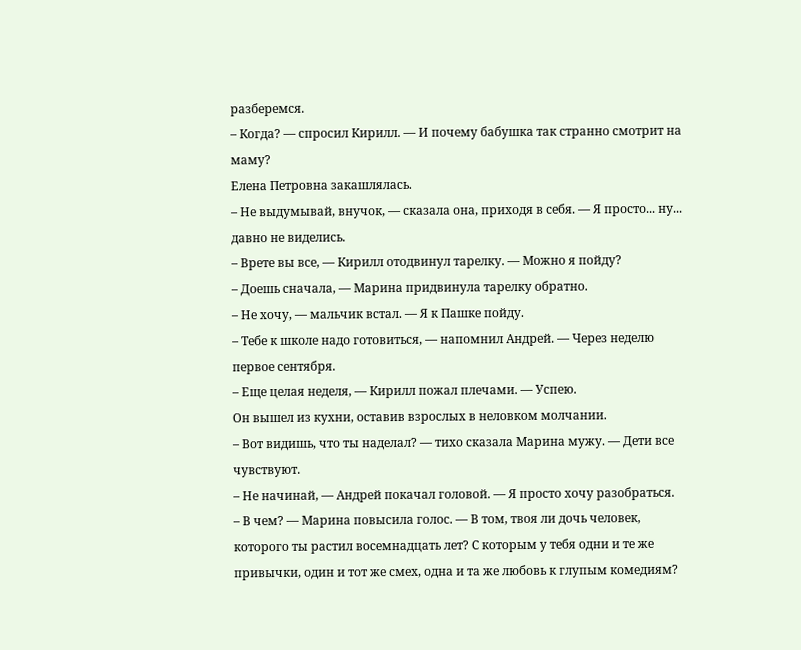разберемся.
– Когда? — спросил Кирилл. — И почему бабушка так странно смотрит на маму?
Елена Петровна закашлялась.
– Не выдумывай, внучок, — сказала она, приходя в себя. — Я просто... ну... давно не виделись.
– Врете вы все, — Кирилл отодвинул тарелку. — Можно я пойду?
– Доешь сначала, — Марина придвинула тарелку обратно.
– Не хочу, — мальчик встал. — Я к Пашке пойду.
– Тебе к школе надо готовиться, — напомнил Андрей. — Через неделю первое сентября.
– Еще целая неделя, — Кирилл пожал плечами. — Успею.
Он вышел из кухни, оставив взрослых в неловком молчании.
– Вот видишь, что ты наделал? — тихо сказала Марина мужу. — Дети все чувствуют.
– Не начинай, — Андрей покачал головой. — Я просто хочу разобраться.
– В чем? — Марина повысила голос. — В том, твоя ли дочь человек, которого ты растил восемнадцать лет? С которым у тебя одни и те же привычки, один и тот же смех, одна и та же любовь к глупым комедиям?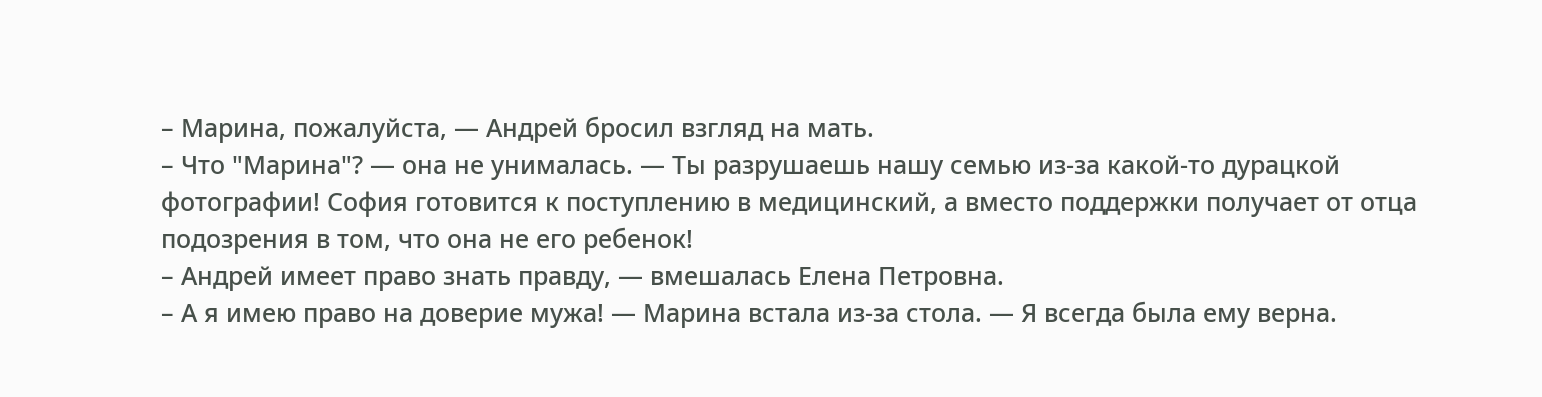– Марина, пожалуйста, — Андрей бросил взгляд на мать.
– Что "Марина"? — она не унималась. — Ты разрушаешь нашу семью из-за какой-то дурацкой фотографии! София готовится к поступлению в медицинский, а вместо поддержки получает от отца подозрения в том, что она не его ребенок!
– Андрей имеет право знать правду, — вмешалась Елена Петровна.
– А я имею право на доверие мужа! — Марина встала из-за стола. — Я всегда была ему верна.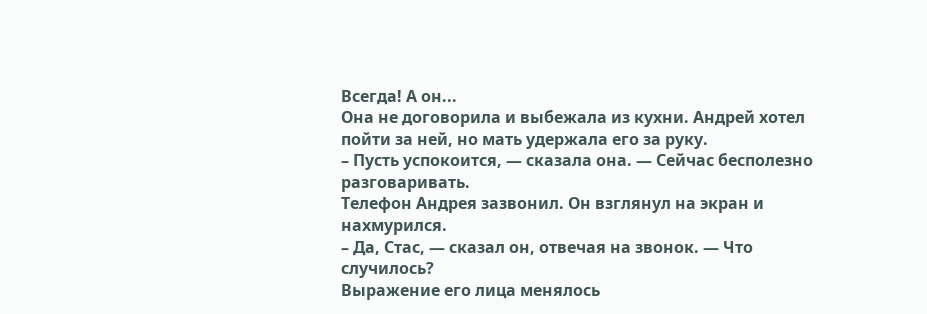Всегда! А он...
Она не договорила и выбежала из кухни. Андрей хотел пойти за ней, но мать удержала его за руку.
– Пусть успокоится, — сказала она. — Сейчас бесполезно разговаривать.
Телефон Андрея зазвонил. Он взглянул на экран и нахмурился.
– Да, Стас, — сказал он, отвечая на звонок. — Что случилось?
Выражение его лица менялось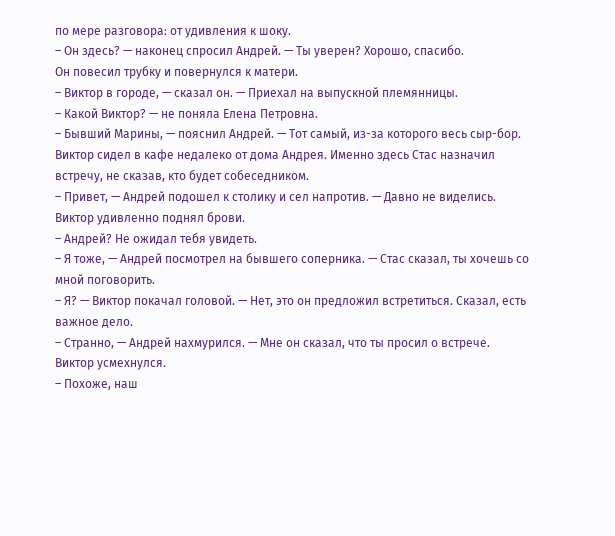по мере разговора: от удивления к шоку.
– Он здесь? — наконец спросил Андрей. — Ты уверен? Хорошо, спасибо.
Он повесил трубку и повернулся к матери.
– Виктор в городе, — сказал он. — Приехал на выпускной племянницы.
– Какой Виктор? — не поняла Елена Петровна.
– Бывший Марины, — пояснил Андрей. — Тот самый, из-за которого весь сыр-бор.
Виктор сидел в кафе недалеко от дома Андрея. Именно здесь Стас назначил встречу, не сказав, кто будет собеседником.
– Привет, — Андрей подошел к столику и сел напротив. — Давно не виделись.
Виктор удивленно поднял брови.
– Андрей? Не ожидал тебя увидеть.
– Я тоже, — Андрей посмотрел на бывшего соперника. — Стас сказал, ты хочешь со мной поговорить.
– Я? — Виктор покачал головой. — Нет, это он предложил встретиться. Сказал, есть важное дело.
– Странно, — Андрей нахмурился. — Мне он сказал, что ты просил о встрече.
Виктор усмехнулся.
– Похоже, наш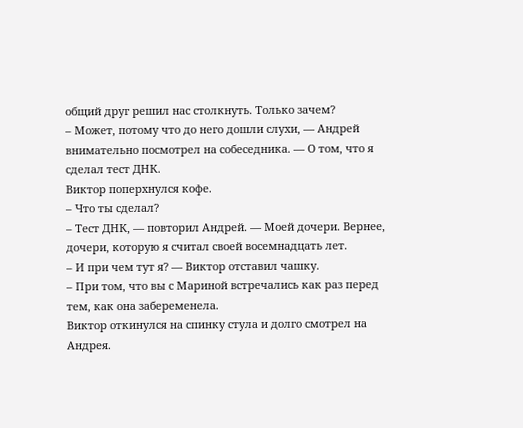общий друг решил нас столкнуть. Только зачем?
– Может, потому что до него дошли слухи, — Андрей внимательно посмотрел на собеседника. — О том, что я сделал тест ДНК.
Виктор поперхнулся кофе.
– Что ты сделал?
– Тест ДНК, — повторил Андрей. — Моей дочери. Вернее, дочери, которую я считал своей восемнадцать лет.
– И при чем тут я? — Виктор отставил чашку.
– При том, что вы с Мариной встречались как раз перед тем, как она забеременела.
Виктор откинулся на спинку стула и долго смотрел на Андрея.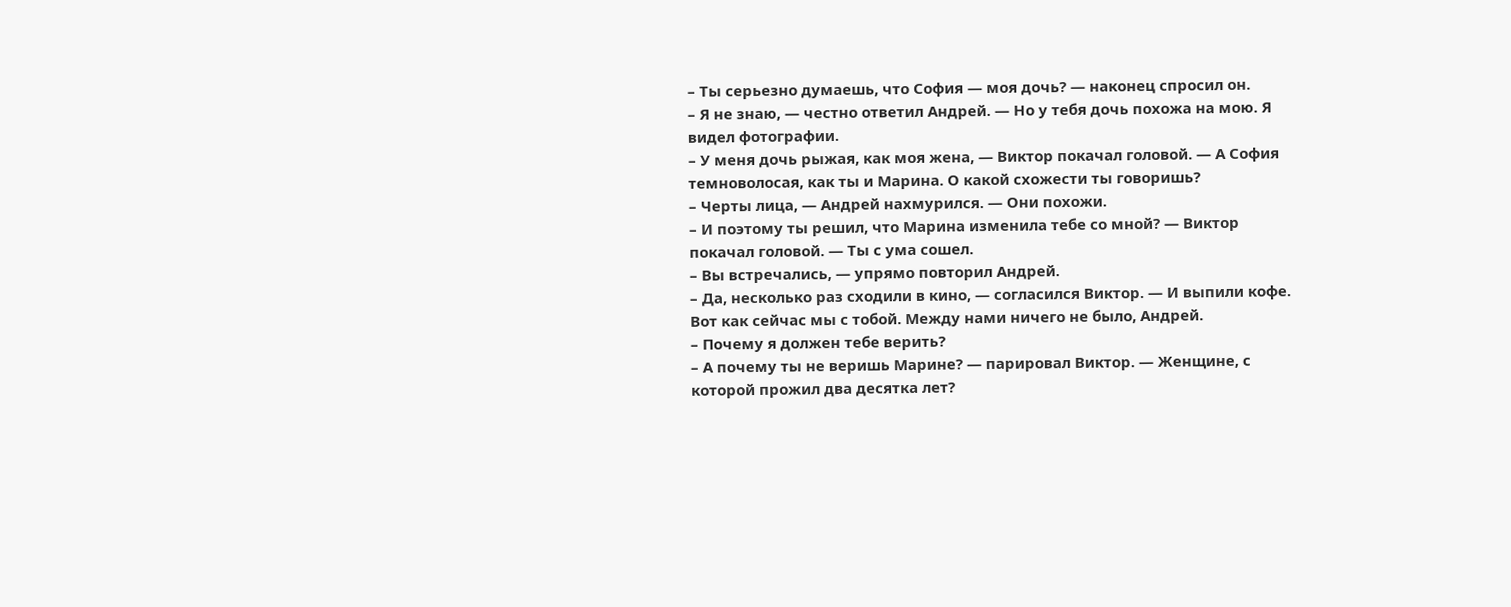– Ты серьезно думаешь, что София — моя дочь? — наконец спросил он.
– Я не знаю, — честно ответил Андрей. — Но у тебя дочь похожа на мою. Я видел фотографии.
– У меня дочь рыжая, как моя жена, — Виктор покачал головой. — А София темноволосая, как ты и Марина. О какой схожести ты говоришь?
– Черты лица, — Андрей нахмурился. — Они похожи.
– И поэтому ты решил, что Марина изменила тебе со мной? — Виктор покачал головой. — Ты с ума сошел.
– Вы встречались, — упрямо повторил Андрей.
– Да, несколько раз сходили в кино, — согласился Виктор. — И выпили кофе. Вот как сейчас мы с тобой. Между нами ничего не было, Андрей.
– Почему я должен тебе верить?
– А почему ты не веришь Марине? — парировал Виктор. — Женщине, с которой прожил два десятка лет?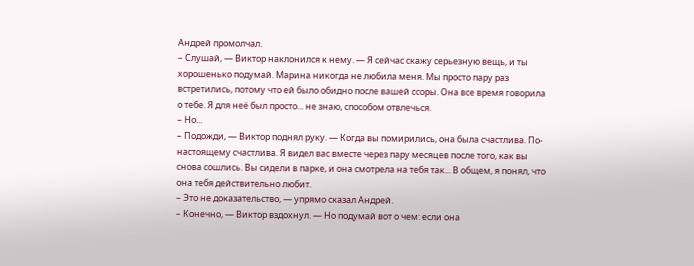Андрей промолчал.
– Слушай, — Виктор наклонился к нему. — Я сейчас скажу серьезную вещь, и ты хорошенько подумай. Марина никогда не любила меня. Мы просто пару раз встретились, потому что ей было обидно после вашей ссоры. Она все время говорила о тебе. Я для неё был просто... не знаю, способом отвлечься.
– Но...
– Подожди, — Виктор поднял руку. — Когда вы помирились, она была счастлива. По-настоящему счастлива. Я видел вас вместе через пару месяцев после того, как вы снова сошлись. Вы сидели в парке, и она смотрела на тебя так... В общем, я понял, что она тебя действительно любит.
– Это не доказательство, — упрямо сказал Андрей.
– Конечно, — Виктор вздохнул. — Но подумай вот о чем: если она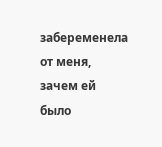забеременела от меня, зачем ей было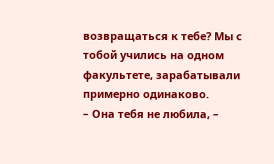возвращаться к тебе? Мы с тобой учились на одном факультете, зарабатывали примерно одинаково.
– Она тебя не любила, –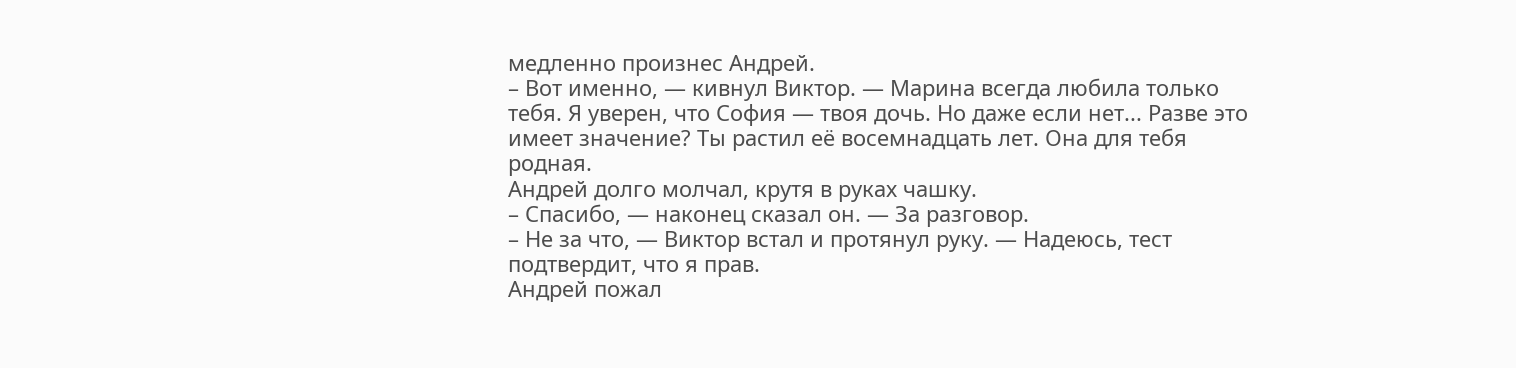медленно произнес Андрей.
– Вот именно, — кивнул Виктор. — Марина всегда любила только тебя. Я уверен, что София — твоя дочь. Но даже если нет... Разве это имеет значение? Ты растил её восемнадцать лет. Она для тебя родная.
Андрей долго молчал, крутя в руках чашку.
– Спасибо, — наконец сказал он. — За разговор.
– Не за что, — Виктор встал и протянул руку. — Надеюсь, тест подтвердит, что я прав.
Андрей пожал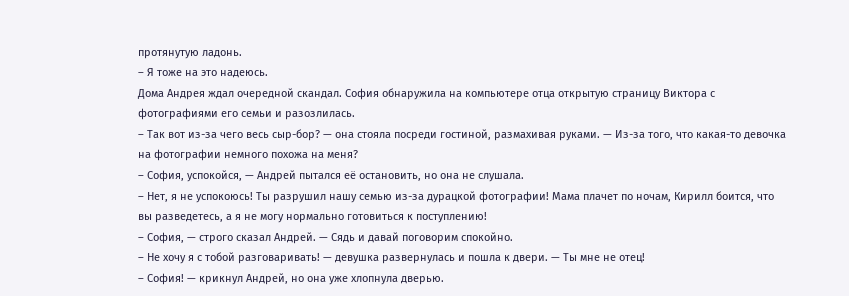протянутую ладонь.
– Я тоже на это надеюсь.
Дома Андрея ждал очередной скандал. София обнаружила на компьютере отца открытую страницу Виктора с фотографиями его семьи и разозлилась.
– Так вот из-за чего весь сыр-бор? — она стояла посреди гостиной, размахивая руками. — Из-за того, что какая-то девочка на фотографии немного похожа на меня?
– София, успокойся, — Андрей пытался её остановить, но она не слушала.
– Нет, я не успокоюсь! Ты разрушил нашу семью из-за дурацкой фотографии! Мама плачет по ночам, Кирилл боится, что вы разведетесь, а я не могу нормально готовиться к поступлению!
– София, — строго сказал Андрей. — Сядь и давай поговорим спокойно.
– Не хочу я с тобой разговаривать! — девушка развернулась и пошла к двери. — Ты мне не отец!
– София! — крикнул Андрей, но она уже хлопнула дверью.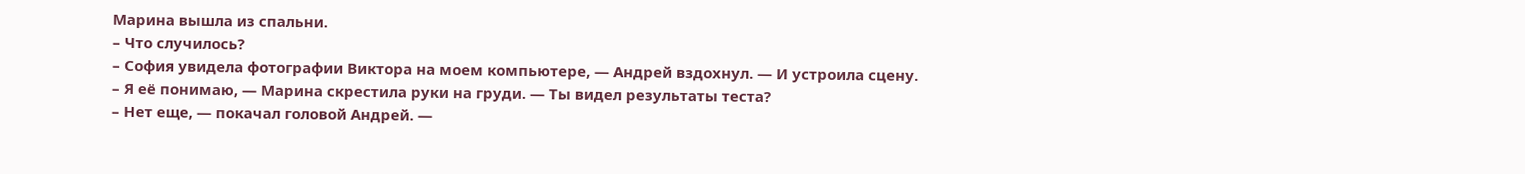Марина вышла из спальни.
– Что случилось?
– София увидела фотографии Виктора на моем компьютере, — Андрей вздохнул. — И устроила сцену.
– Я её понимаю, — Марина скрестила руки на груди. — Ты видел результаты теста?
– Нет еще, — покачал головой Андрей. —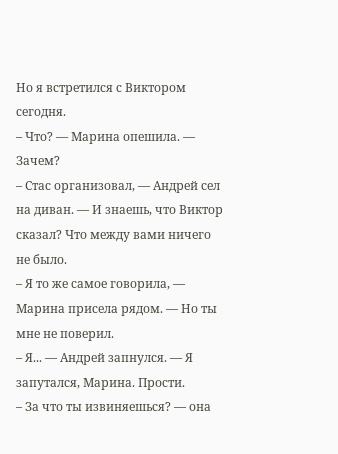Но я встретился с Виктором сегодня.
– Что? — Марина опешила. — Зачем?
– Стас организовал, — Андрей сел на диван. — И знаешь, что Виктор сказал? Что между вами ничего не было.
– Я то же самое говорила, — Марина присела рядом. — Но ты мне не поверил.
– Я... — Андрей запнулся. — Я запутался, Марина. Прости.
– За что ты извиняешься? — она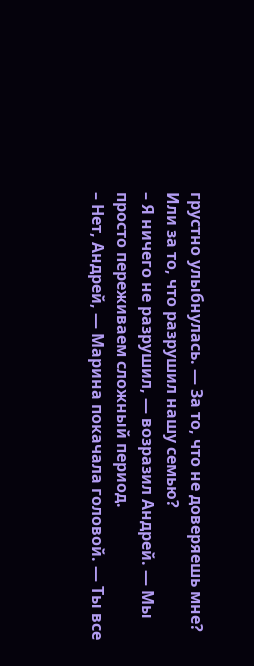грустно улыбнулась. — За то, что не доверяешь мне? Или за то, что разрушил нашу семью?
– Я ничего не разрушил, — возразил Андрей. — Мы просто переживаем сложный период.
– Нет, Андрей, — Марина покачала головой. — Ты все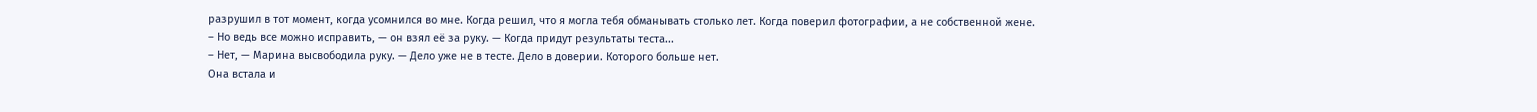разрушил в тот момент, когда усомнился во мне. Когда решил, что я могла тебя обманывать столько лет. Когда поверил фотографии, а не собственной жене.
– Но ведь все можно исправить, — он взял её за руку. — Когда придут результаты теста...
– Нет, — Марина высвободила руку. — Дело уже не в тесте. Дело в доверии. Которого больше нет.
Она встала и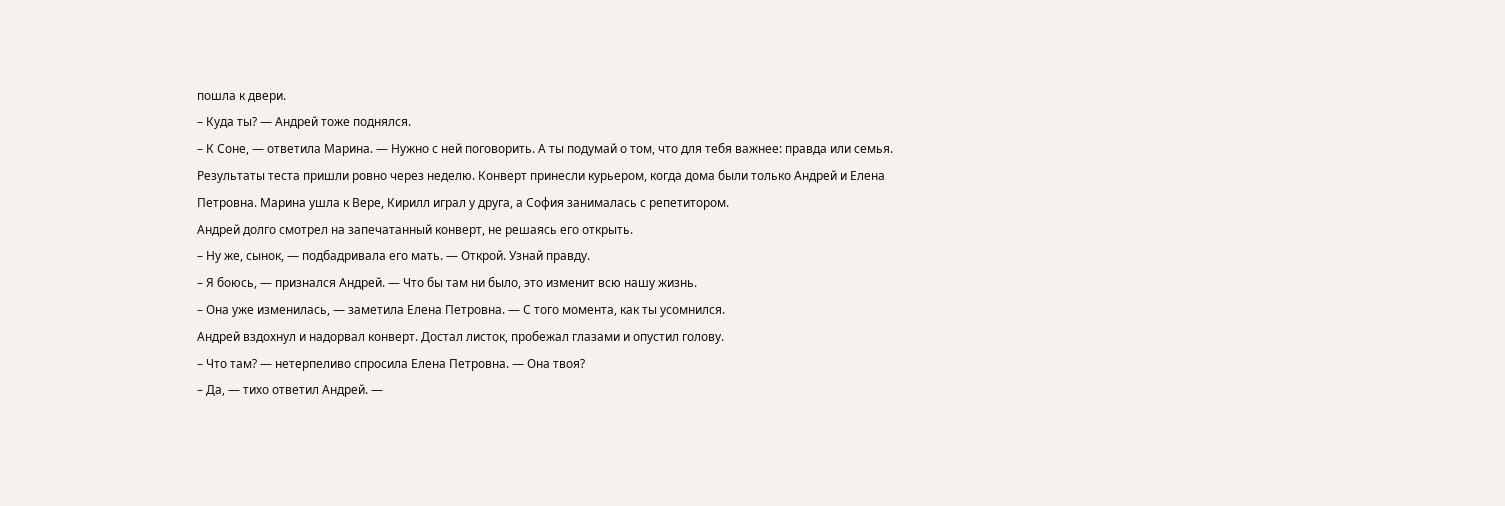пошла к двери.
– Куда ты? — Андрей тоже поднялся.
– К Соне, — ответила Марина. — Нужно с ней поговорить. А ты подумай о том, что для тебя важнее: правда или семья.
Результаты теста пришли ровно через неделю. Конверт принесли курьером, когда дома были только Андрей и Елена Петровна. Марина ушла к Вере, Кирилл играл у друга, а София занималась с репетитором.
Андрей долго смотрел на запечатанный конверт, не решаясь его открыть.
– Ну же, сынок, — подбадривала его мать. — Открой. Узнай правду.
– Я боюсь, — признался Андрей. — Что бы там ни было, это изменит всю нашу жизнь.
– Она уже изменилась, — заметила Елена Петровна. — С того момента, как ты усомнился.
Андрей вздохнул и надорвал конверт. Достал листок, пробежал глазами и опустил голову.
– Что там? — нетерпеливо спросила Елена Петровна. — Она твоя?
– Да, — тихо ответил Андрей. —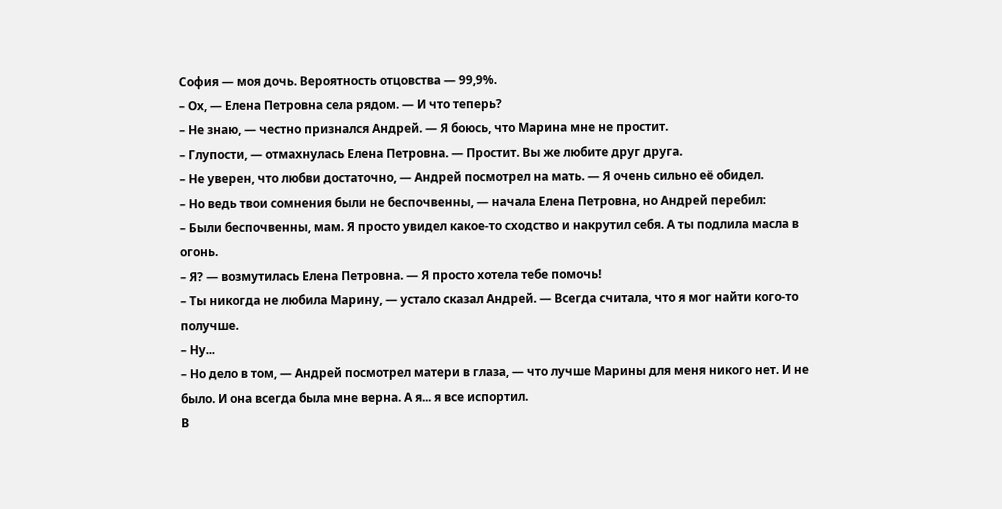София — моя дочь. Вероятность отцовства — 99,9%.
– Ох, — Елена Петровна села рядом. — И что теперь?
– Не знаю, — честно признался Андрей. — Я боюсь, что Марина мне не простит.
– Глупости, — отмахнулась Елена Петровна. — Простит. Вы же любите друг друга.
– Не уверен, что любви достаточно, — Андрей посмотрел на мать. — Я очень сильно её обидел.
– Но ведь твои сомнения были не беспочвенны, — начала Елена Петровна, но Андрей перебил:
– Были беспочвенны, мам. Я просто увидел какое-то сходство и накрутил себя. А ты подлила масла в огонь.
– Я? — возмутилась Елена Петровна. — Я просто хотела тебе помочь!
– Ты никогда не любила Марину, — устало сказал Андрей. — Всегда считала, что я мог найти кого-то получше.
– Ну...
– Но дело в том, — Андрей посмотрел матери в глаза, — что лучше Марины для меня никого нет. И не было. И она всегда была мне верна. А я... я все испортил.
В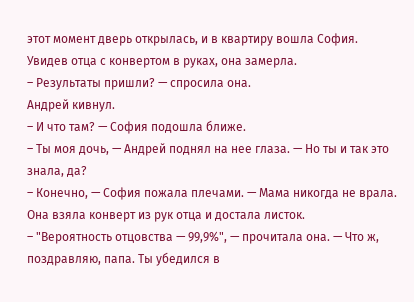этот момент дверь открылась, и в квартиру вошла София. Увидев отца с конвертом в руках, она замерла.
– Результаты пришли? — спросила она.
Андрей кивнул.
– И что там? — София подошла ближе.
– Ты моя дочь, — Андрей поднял на нее глаза. — Но ты и так это знала, да?
– Конечно, — София пожала плечами. — Мама никогда не врала.
Она взяла конверт из рук отца и достала листок.
– "Вероятность отцовства — 99,9%", — прочитала она. — Что ж, поздравляю, папа. Ты убедился в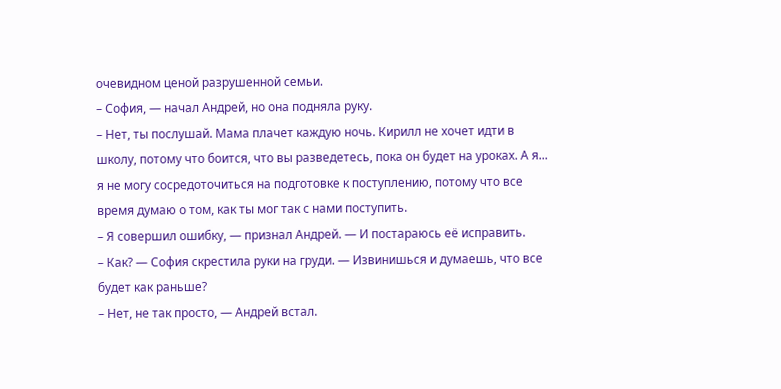очевидном ценой разрушенной семьи.
– София, — начал Андрей, но она подняла руку.
– Нет, ты послушай. Мама плачет каждую ночь. Кирилл не хочет идти в школу, потому что боится, что вы разведетесь, пока он будет на уроках. А я... я не могу сосредоточиться на подготовке к поступлению, потому что все время думаю о том, как ты мог так с нами поступить.
– Я совершил ошибку, — признал Андрей. — И постараюсь её исправить.
– Как? — София скрестила руки на груди. — Извинишься и думаешь, что все будет как раньше?
– Нет, не так просто, — Андрей встал.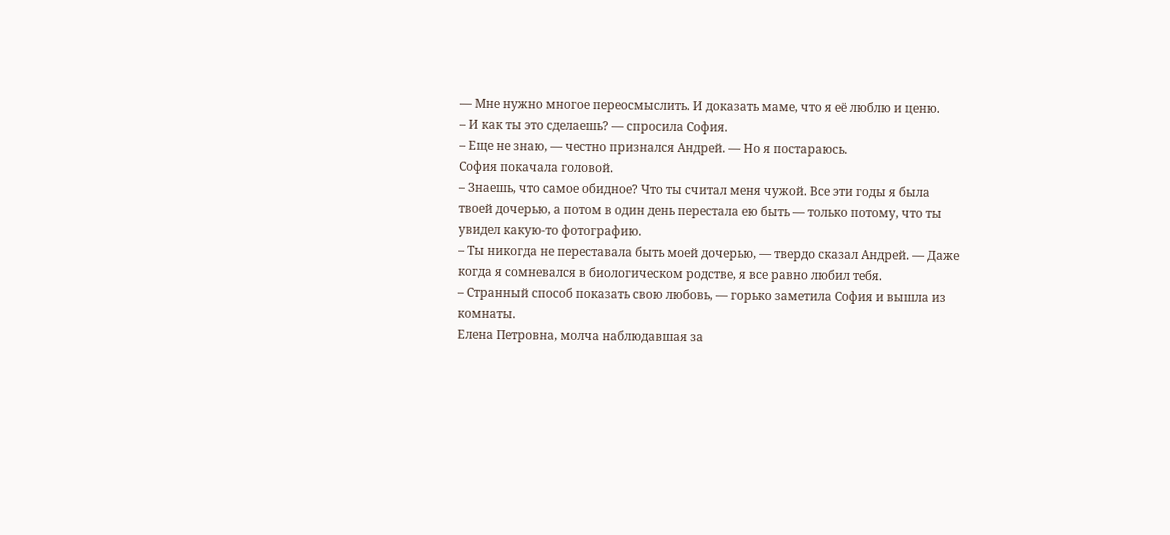— Мне нужно многое переосмыслить. И доказать маме, что я её люблю и ценю.
– И как ты это сделаешь? — спросила София.
– Еще не знаю, — честно признался Андрей. — Но я постараюсь.
София покачала головой.
– Знаешь, что самое обидное? Что ты считал меня чужой. Все эти годы я была твоей дочерью, а потом в один день перестала ею быть — только потому, что ты увидел какую-то фотографию.
– Ты никогда не переставала быть моей дочерью, — твердо сказал Андрей. — Даже когда я сомневался в биологическом родстве, я все равно любил тебя.
– Странный способ показать свою любовь, — горько заметила София и вышла из комнаты.
Елена Петровна, молча наблюдавшая за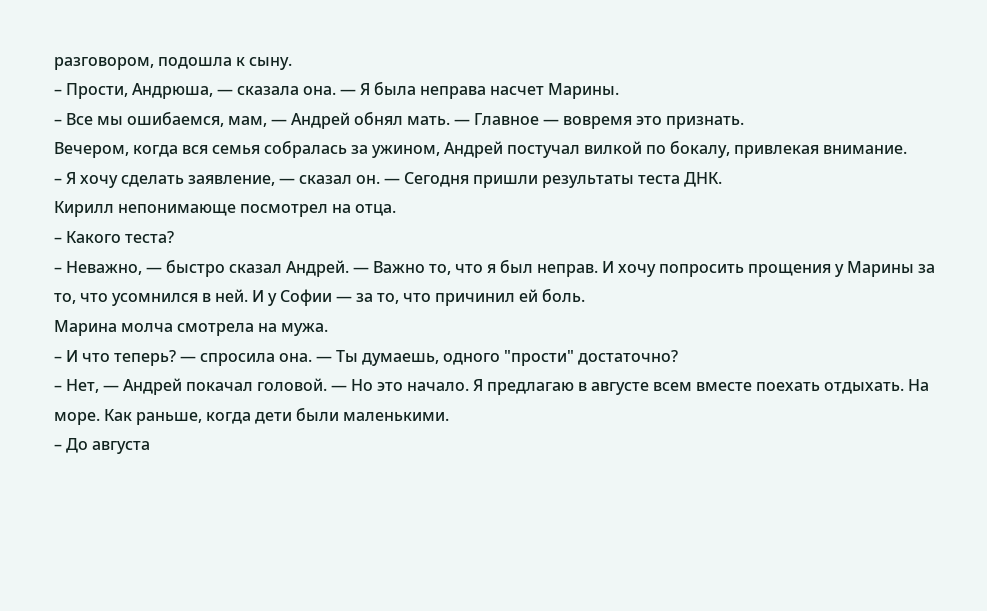разговором, подошла к сыну.
– Прости, Андрюша, — сказала она. — Я была неправа насчет Марины.
– Все мы ошибаемся, мам, — Андрей обнял мать. — Главное — вовремя это признать.
Вечером, когда вся семья собралась за ужином, Андрей постучал вилкой по бокалу, привлекая внимание.
– Я хочу сделать заявление, — сказал он. — Сегодня пришли результаты теста ДНК.
Кирилл непонимающе посмотрел на отца.
– Какого теста?
– Неважно, — быстро сказал Андрей. — Важно то, что я был неправ. И хочу попросить прощения у Марины за то, что усомнился в ней. И у Софии — за то, что причинил ей боль.
Марина молча смотрела на мужа.
– И что теперь? — спросила она. — Ты думаешь, одного "прости" достаточно?
– Нет, — Андрей покачал головой. — Но это начало. Я предлагаю в августе всем вместе поехать отдыхать. На море. Как раньше, когда дети были маленькими.
– До августа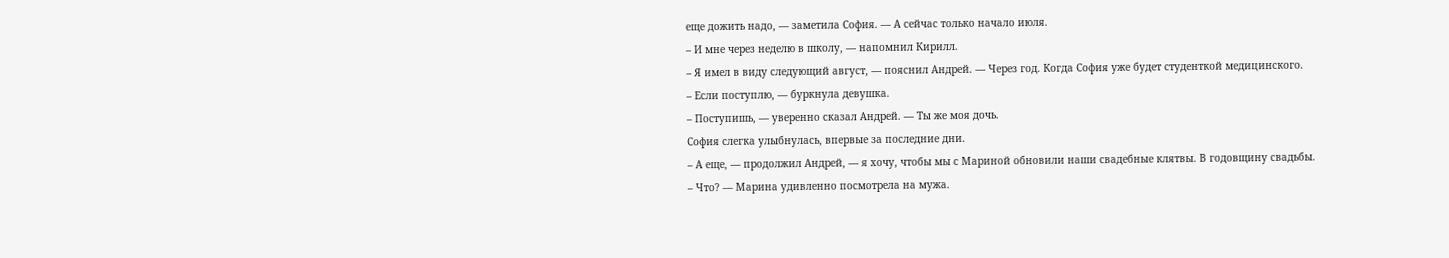еще дожить надо, — заметила София. — А сейчас только начало июля.
– И мне через неделю в школу, — напомнил Кирилл.
– Я имел в виду следующий август, — пояснил Андрей. — Через год. Когда София уже будет студенткой медицинского.
– Если поступлю, — буркнула девушка.
– Поступишь, — уверенно сказал Андрей. — Ты же моя дочь.
София слегка улыбнулась, впервые за последние дни.
– А еще, — продолжил Андрей, — я хочу, чтобы мы с Мариной обновили наши свадебные клятвы. В годовщину свадьбы.
– Что? — Марина удивленно посмотрела на мужа.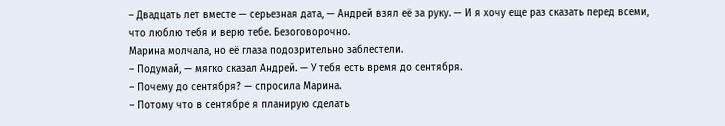– Двадцать лет вместе — серьезная дата, — Андрей взял её за руку. — И я хочу еще раз сказать перед всеми, что люблю тебя и верю тебе. Безоговорочно.
Марина молчала, но её глаза подозрительно заблестели.
– Подумай, — мягко сказал Андрей. — У тебя есть время до сентября.
– Почему до сентября? — спросила Марина.
– Потому что в сентябре я планирую сделать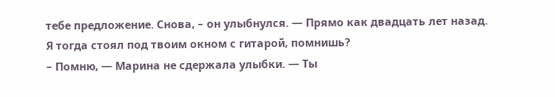тебе предложение. Снова, – он улыбнулся. — Прямо как двадцать лет назад. Я тогда стоял под твоим окном с гитарой, помнишь?
– Помню, — Марина не сдержала улыбки. — Ты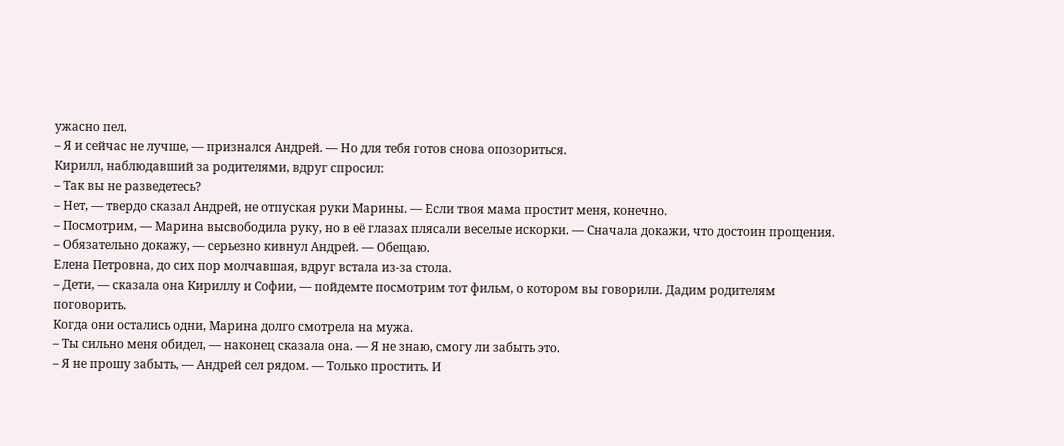ужасно пел.
– Я и сейчас не лучше, — признался Андрей. — Но для тебя готов снова опозориться.
Кирилл, наблюдавший за родителями, вдруг спросил:
– Так вы не разведетесь?
– Нет, — твердо сказал Андрей, не отпуская руки Марины. — Если твоя мама простит меня, конечно.
– Посмотрим, — Марина высвободила руку, но в её глазах плясали веселые искорки. — Сначала докажи, что достоин прощения.
– Обязательно докажу, — серьезно кивнул Андрей. — Обещаю.
Елена Петровна, до сих пор молчавшая, вдруг встала из-за стола.
– Дети, — сказала она Кириллу и Софии, — пойдемте посмотрим тот фильм, о котором вы говорили. Дадим родителям поговорить.
Когда они остались одни, Марина долго смотрела на мужа.
– Ты сильно меня обидел, — наконец сказала она. — Я не знаю, смогу ли забыть это.
– Я не прошу забыть, — Андрей сел рядом. — Только простить. И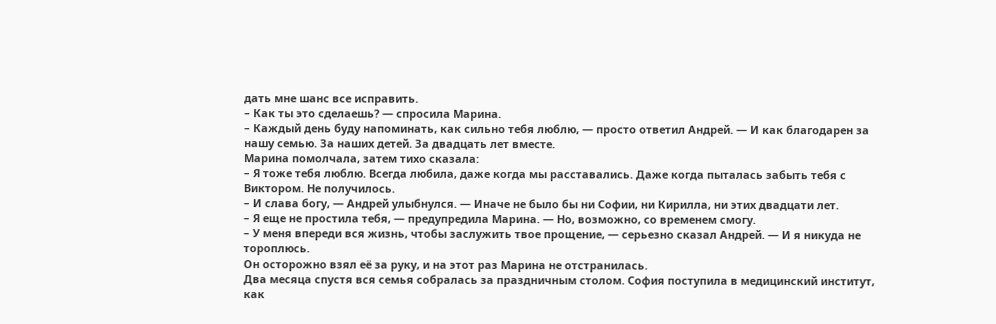дать мне шанс все исправить.
– Как ты это сделаешь? — спросила Марина.
– Каждый день буду напоминать, как сильно тебя люблю, — просто ответил Андрей. — И как благодарен за нашу семью. За наших детей. За двадцать лет вместе.
Марина помолчала, затем тихо сказала:
– Я тоже тебя люблю. Всегда любила, даже когда мы расставались. Даже когда пыталась забыть тебя с Виктором. Не получилось.
– И слава богу, — Андрей улыбнулся. — Иначе не было бы ни Софии, ни Кирилла, ни этих двадцати лет.
– Я еще не простила тебя, — предупредила Марина. — Но, возможно, со временем смогу.
– У меня впереди вся жизнь, чтобы заслужить твое прощение, — серьезно сказал Андрей. — И я никуда не тороплюсь.
Он осторожно взял её за руку, и на этот раз Марина не отстранилась.
Два месяца спустя вся семья собралась за праздничным столом. София поступила в медицинский институт, как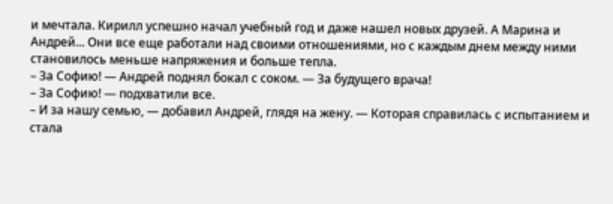и мечтала. Кирилл успешно начал учебный год и даже нашел новых друзей. А Марина и Андрей... Они все еще работали над своими отношениями, но с каждым днем между ними становилось меньше напряжения и больше тепла.
– За Софию! — Андрей поднял бокал с соком. — За будущего врача!
– За Софию! — подхватили все.
– И за нашу семью, — добавил Андрей, глядя на жену. — Которая справилась с испытанием и стала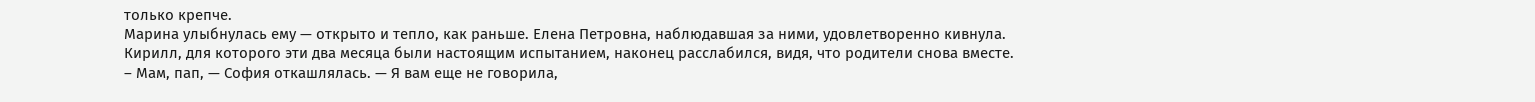только крепче.
Марина улыбнулась ему — открыто и тепло, как раньше. Елена Петровна, наблюдавшая за ними, удовлетворенно кивнула. Кирилл, для которого эти два месяца были настоящим испытанием, наконец расслабился, видя, что родители снова вместе.
– Мам, пап, — София откашлялась. — Я вам еще не говорила,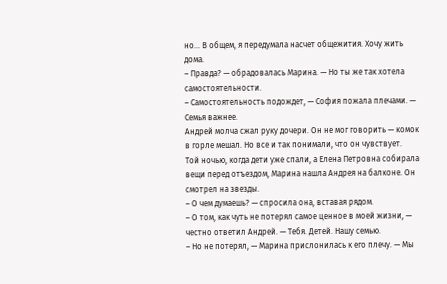но... В общем, я передумала насчет общежития. Хочу жить дома.
– Правда? — обрадовалась Марина. — Но ты же так хотела самостоятельности.
– Самостоятельность подождет, — София пожала плечами. — Семья важнее.
Андрей молча сжал руку дочери. Он не мог говорить — комок в горле мешал. Но все и так понимали, что он чувствует.
Той ночью, когда дети уже спали, а Елена Петровна собирала вещи перед отъездом, Марина нашла Андрея на балконе. Он смотрел на звезды.
– О чем думаешь? — спросила она, вставая рядом.
– О том, как чуть не потерял самое ценное в моей жизни, — честно ответил Андрей. — Тебя. Детей. Нашу семью.
– Но не потерял, — Марина прислонилась к его плечу. — Мы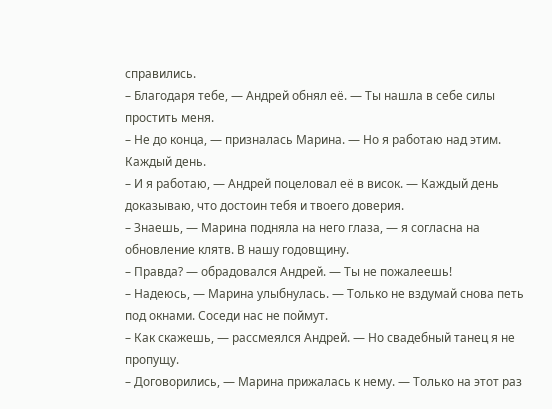справились.
– Благодаря тебе, — Андрей обнял её. — Ты нашла в себе силы простить меня.
– Не до конца, — призналась Марина. — Но я работаю над этим. Каждый день.
– И я работаю, — Андрей поцеловал её в висок. — Каждый день доказываю, что достоин тебя и твоего доверия.
– Знаешь, — Марина подняла на него глаза, — я согласна на обновление клятв. В нашу годовщину.
– Правда? — обрадовался Андрей. — Ты не пожалеешь!
– Надеюсь, — Марина улыбнулась. — Только не вздумай снова петь под окнами. Соседи нас не поймут.
– Как скажешь, — рассмеялся Андрей. — Но свадебный танец я не пропущу.
– Договорились, — Марина прижалась к нему. — Только на этот раз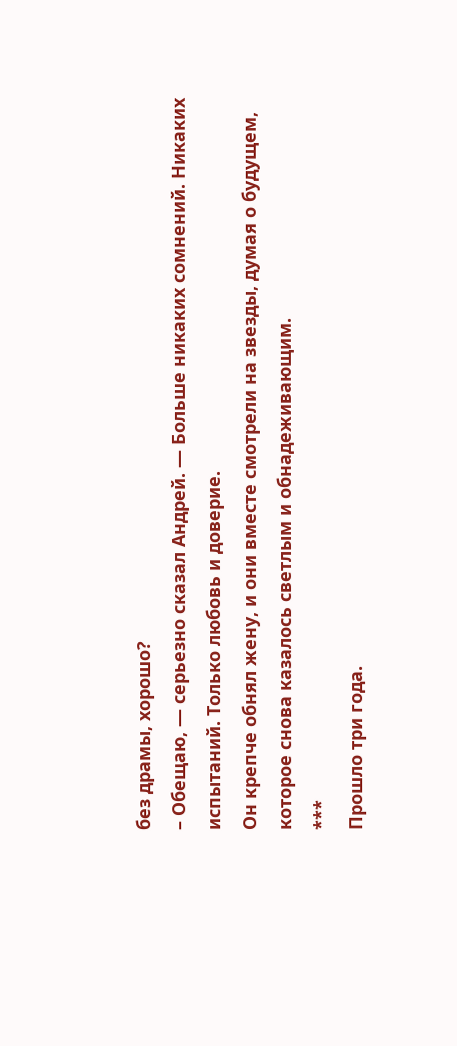без драмы, хорошо?
– Обещаю, — серьезно сказал Андрей. — Больше никаких сомнений. Никаких испытаний. Только любовь и доверие.
Он крепче обнял жену, и они вместе смотрели на звезды, думая о будущем, которое снова казалось светлым и обнадеживающим.
***
Прошло три года.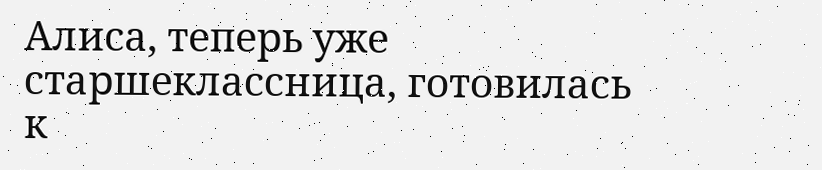Алиса, теперь уже старшеклассница, готовилась к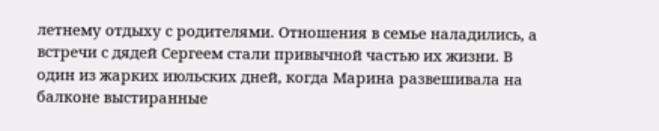летнему отдыху с родителями. Отношения в семье наладились, а встречи с дядей Сергеем стали привычной частью их жизни. В один из жарких июльских дней, когда Марина развешивала на балконе выстиранные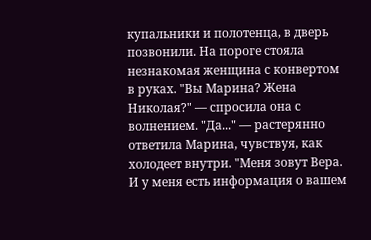купальники и полотенца, в дверь позвонили. На пороге стояла незнакомая женщина с конвертом в руках. "Вы Марина? Жена Николая?" — спросила она с волнением. "Да..." — растерянно ответила Марина, чувствуя, как холодеет внутри. "Меня зовут Вера. И у меня есть информация о вашем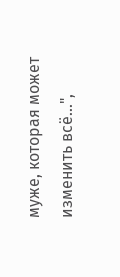муже, которая может изменить всё...",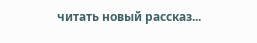читать новый рассказ...